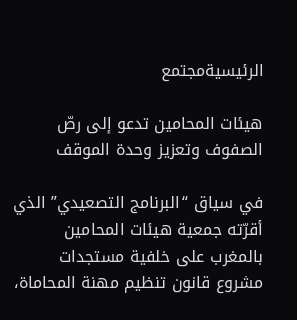الرئيسيةمجتمع

هيئات المحامين تدعو إلى رصّ الصفوف وتعزيز وحدة الموقف

في سياق “البرنامج التصعيدي” الذي أقرّته جمعية هيئات المحامين بالمغرب على خلفية مستجدات مشروع قانون تنظيم مهنة المحاماة،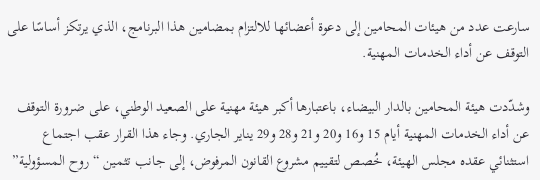سارعت عدد من هيئات المحامين إلى دعوة أعضائها للالتزام بمضامين هذا البرنامج، الذي يرتكز أساسًا على التوقف عن أداء الخدمات المهنية.

وشدّدت هيئة المحامين بالدار البيضاء، باعتبارها أكبر هيئة مهنية على الصعيد الوطني، على ضرورة التوقف عن أداء الخدمات المهنية أيام 15 و16 و20 و21 و28 و29 يناير الجاري. وجاء هذا القرار عقب اجتماع استثنائي عقده مجلس الهيئة، خُصص لتقييم مشروع القانون المرفوض، إلى جانب تثمين “روح المسؤولية”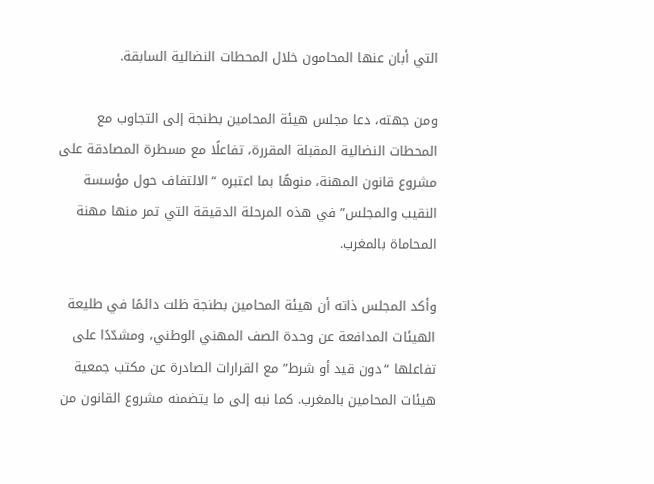التي أبان عنها المحامون خلال المحطات النضالية السابقة.

ومن جهته، دعا مجلس هيئة المحامين بطنجة إلى التجاوب مع المحطات النضالية المقبلة المقررة، تفاعلًا مع مسطرة المصادقة على مشروع قانون المهنة، منوهًا بما اعتبره “الالتفاف حول مؤسسة النقيب والمجلس” في هذه المرحلة الدقيقة التي تمر منها مهنة المحاماة بالمغرب.

وأكد المجلس ذاته أن هيئة المحامين بطنجة ظلت دائمًا في طليعة الهيئات المدافعة عن وحدة الصف المهني الوطني، ومشدّدًا على تفاعلها “دون قيد أو شرط” مع القرارات الصادرة عن مكتب جمعية هيئات المحامين بالمغرب. كما نبه إلى ما يتضمنه مشروع القانون من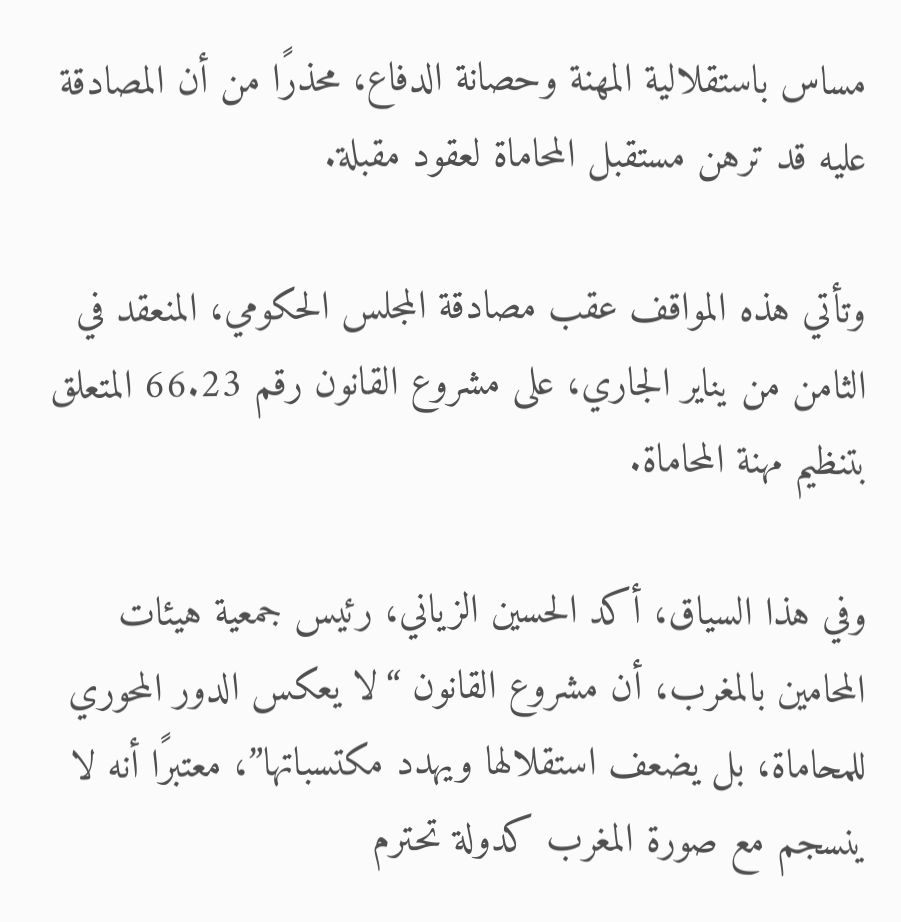مساس باستقلالية المهنة وحصانة الدفاع، محذرًا من أن المصادقة عليه قد ترهن مستقبل المحاماة لعقود مقبلة.

وتأتي هذه المواقف عقب مصادقة المجلس الحكومي، المنعقد في الثامن من يناير الجاري، على مشروع القانون رقم 66.23 المتعلق بتنظيم مهنة المحاماة.

وفي هذا السياق، أكد الحسين الزياني، رئيس جمعية هيئات المحامين بالمغرب، أن مشروع القانون “لا يعكس الدور المحوري للمحاماة، بل يضعف استقلالها ويهدد مكتسباتها”، معتبرًا أنه لا ينسجم مع صورة المغرب كدولة تحترم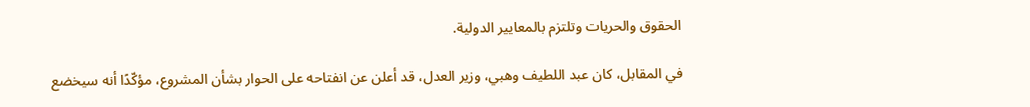الحقوق والحريات وتلتزم بالمعايير الدولية.

في المقابل، كان عبد اللطيف وهبي، وزير العدل، قد أعلن عن انفتاحه على الحوار بشأن المشروع، مؤكّدًا أنه سيخضع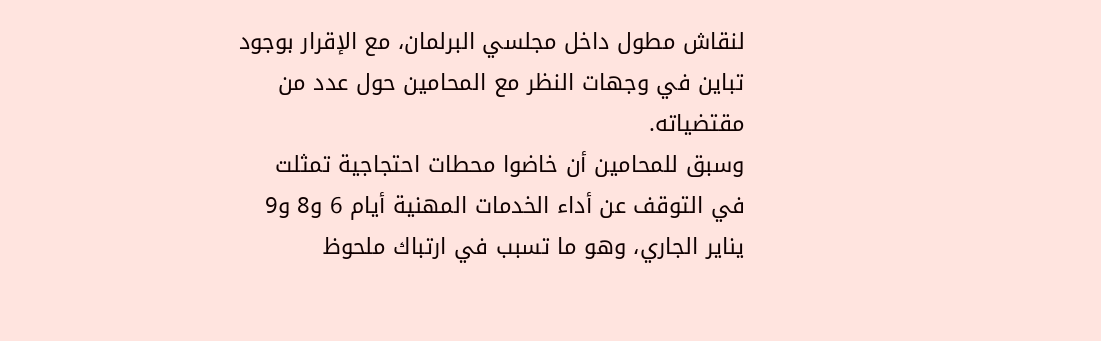لنقاش مطول داخل مجلسي البرلمان، مع الإقرار بوجود تباين في وجهات النظر مع المحامين حول عدد من مقتضياته.
وسبق للمحامين أن خاضوا محطات احتجاجية تمثلت في التوقف عن أداء الخدمات المهنية أيام 6 و8 و9 يناير الجاري، وهو ما تسبب في ارتباك ملحوظ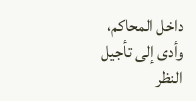داخل المحاكم، وأدى إلى تأجيل النظر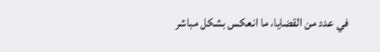في عدد من القضايا، ما انعكس بشكل مباشر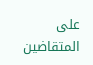على المتقاضين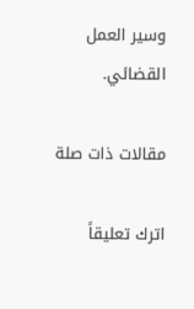وسير العمل القضائي.

مقالات ذات صلة

اترك تعليقاً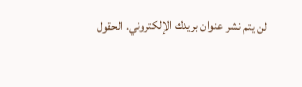لن يتم نشر عنوان بريدك الإلكتروني. الحقول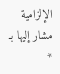الإلزامية مشار إليها بـ *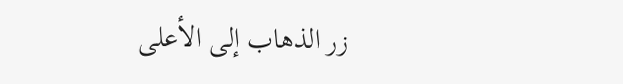زر الذهاب إلى الأعلى